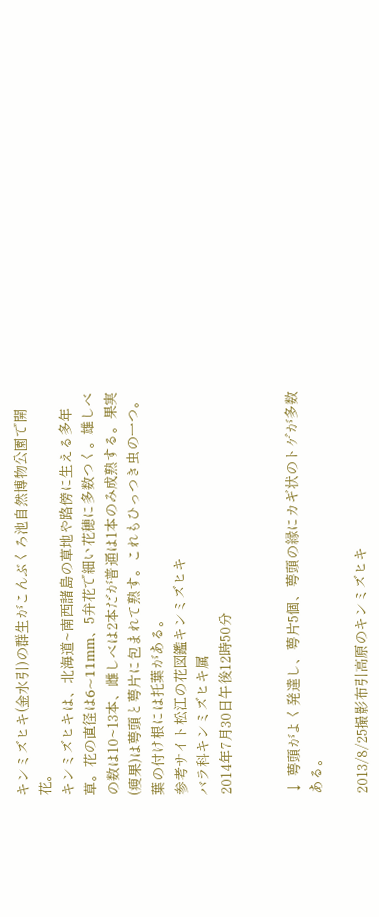キンミズヒキ(金水引)の群生がこんぶくろ池自然博物公園で開花。
キンミズヒキは、北海道~南西諸島の草地や路傍に生える多年草。花の直径は6~11mm、5弁花で細い花穂に多数つく。雄しべの数は10~13本、雌しべは2本だが普通は1本のみ成熟する。果実(痩果)は萼頭と萼片に包まれて熟す。これもひっつき虫の一つ。葉の付け根には托葉がある。
参考サイト松江の花図鑑キンミズヒキ
バラ科キンミズヒキ属
2014年7月30日午後12時50分


↓ 萼頭がよく発達し、萼片5個、萼頭の縁にカギ状のトゲが多数ある。

2013/8/25撮影布引高原のキンミズヒキ